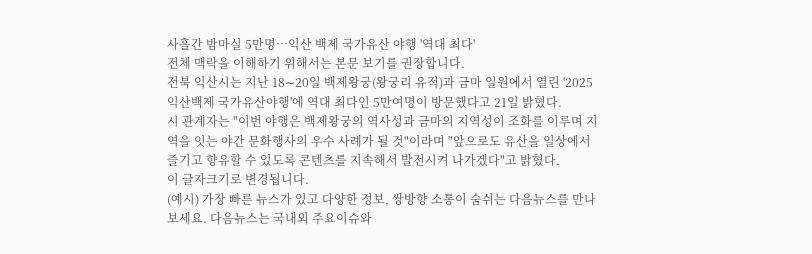사흘간 밤마실 5만명…익산 백제 국가유산 야행 '역대 최다'
전체 맥락을 이해하기 위해서는 본문 보기를 권장합니다.
전북 익산시는 지난 18∼20일 백제왕궁(왕궁리 유적)과 금마 일원에서 열린 '2025 익산백제 국가유산야행'에 역대 최다인 5만여명이 방문했다고 21일 밝혔다.
시 관계자는 "이번 야행은 백제왕궁의 역사성과 금마의 지역성이 조화를 이루며 지역을 잇는 야간 문화행사의 우수 사례가 될 것"이라며 "앞으로도 유산을 일상에서 즐기고 향유할 수 있도록 콘텐츠를 지속해서 발전시켜 나가겠다"고 밝혔다.
이 글자크기로 변경됩니다.
(예시) 가장 빠른 뉴스가 있고 다양한 정보, 쌍방향 소통이 숨쉬는 다음뉴스를 만나보세요. 다음뉴스는 국내외 주요이슈와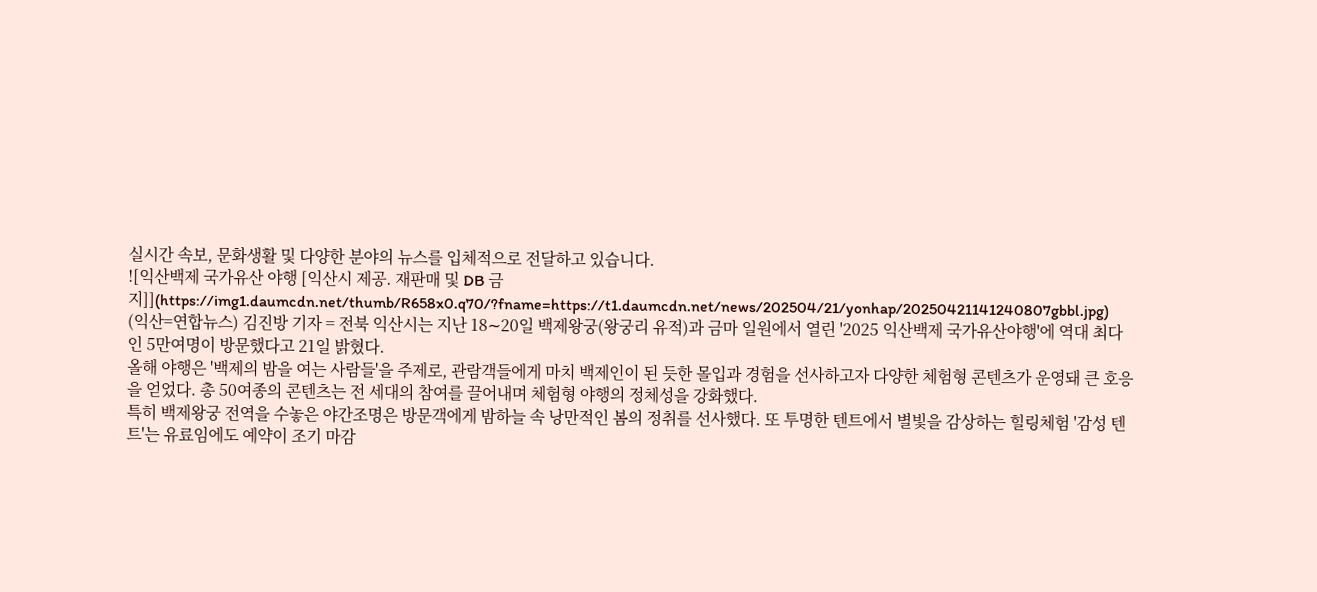실시간 속보, 문화생활 및 다양한 분야의 뉴스를 입체적으로 전달하고 있습니다.
![익산백제 국가유산 야행 [익산시 제공. 재판매 및 DB 금지]](https://img1.daumcdn.net/thumb/R658x0.q70/?fname=https://t1.daumcdn.net/news/202504/21/yonhap/20250421141240807gbbl.jpg)
(익산=연합뉴스) 김진방 기자 = 전북 익산시는 지난 18∼20일 백제왕궁(왕궁리 유적)과 금마 일원에서 열린 '2025 익산백제 국가유산야행'에 역대 최다인 5만여명이 방문했다고 21일 밝혔다.
올해 야행은 '백제의 밤을 여는 사람들'을 주제로, 관람객들에게 마치 백제인이 된 듯한 몰입과 경험을 선사하고자 다양한 체험형 콘텐츠가 운영돼 큰 호응을 얻었다. 총 50여종의 콘텐츠는 전 세대의 참여를 끌어내며 체험형 야행의 정체성을 강화했다.
특히 백제왕궁 전역을 수놓은 야간조명은 방문객에게 밤하늘 속 낭만적인 봄의 정취를 선사했다. 또 투명한 텐트에서 별빛을 감상하는 힐링체험 '감성 텐트'는 유료임에도 예약이 조기 마감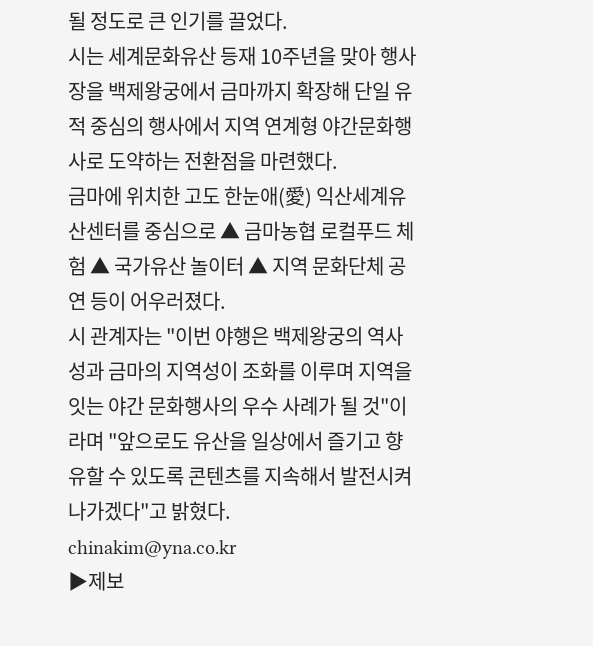될 정도로 큰 인기를 끌었다.
시는 세계문화유산 등재 10주년을 맞아 행사장을 백제왕궁에서 금마까지 확장해 단일 유적 중심의 행사에서 지역 연계형 야간문화행사로 도약하는 전환점을 마련했다.
금마에 위치한 고도 한눈애(愛) 익산세계유산센터를 중심으로 ▲ 금마농협 로컬푸드 체험 ▲ 국가유산 놀이터 ▲ 지역 문화단체 공연 등이 어우러졌다.
시 관계자는 "이번 야행은 백제왕궁의 역사성과 금마의 지역성이 조화를 이루며 지역을 잇는 야간 문화행사의 우수 사례가 될 것"이라며 "앞으로도 유산을 일상에서 즐기고 향유할 수 있도록 콘텐츠를 지속해서 발전시켜 나가겠다"고 밝혔다.
chinakim@yna.co.kr
▶제보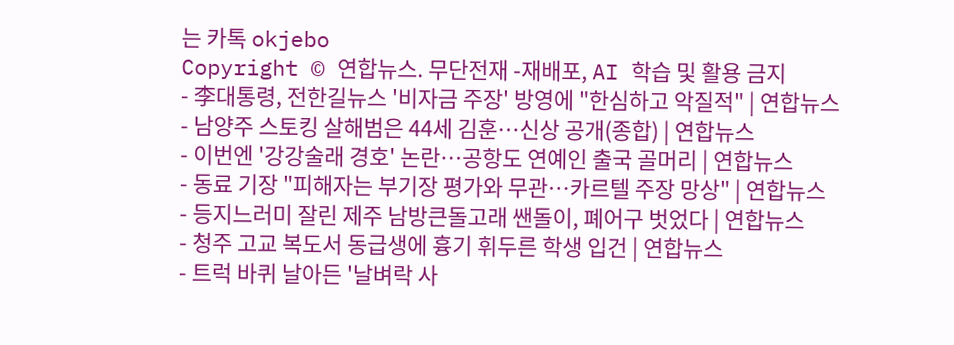는 카톡 okjebo
Copyright © 연합뉴스. 무단전재 -재배포, AI 학습 및 활용 금지
- 李대통령, 전한길뉴스 '비자금 주장' 방영에 "한심하고 악질적" | 연합뉴스
- 남양주 스토킹 살해범은 44세 김훈…신상 공개(종합) | 연합뉴스
- 이번엔 '강강술래 경호' 논란…공항도 연예인 출국 골머리 | 연합뉴스
- 동료 기장 "피해자는 부기장 평가와 무관…카르텔 주장 망상" | 연합뉴스
- 등지느러미 잘린 제주 남방큰돌고래 쌘돌이, 폐어구 벗었다 | 연합뉴스
- 청주 고교 복도서 동급생에 흉기 휘두른 학생 입건 | 연합뉴스
- 트럭 바퀴 날아든 '날벼락 사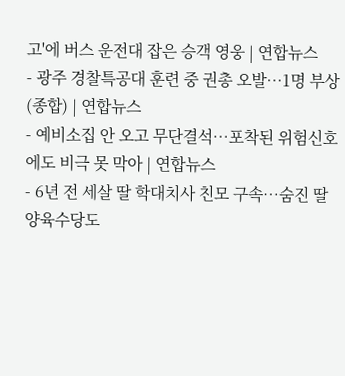고'에 버스 운전대 잡은 승객 영웅 | 연합뉴스
- 광주 경찰특공대 훈련 중 권총 오발…1명 부상(종합) | 연합뉴스
- 예비소집 안 오고 무단결석…포착된 위험신호에도 비극 못 막아 | 연합뉴스
- 6년 전 세살 딸 학대치사 친모 구속…숨진 딸 양육수당도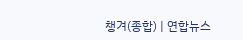챙겨(종합) | 연합뉴스